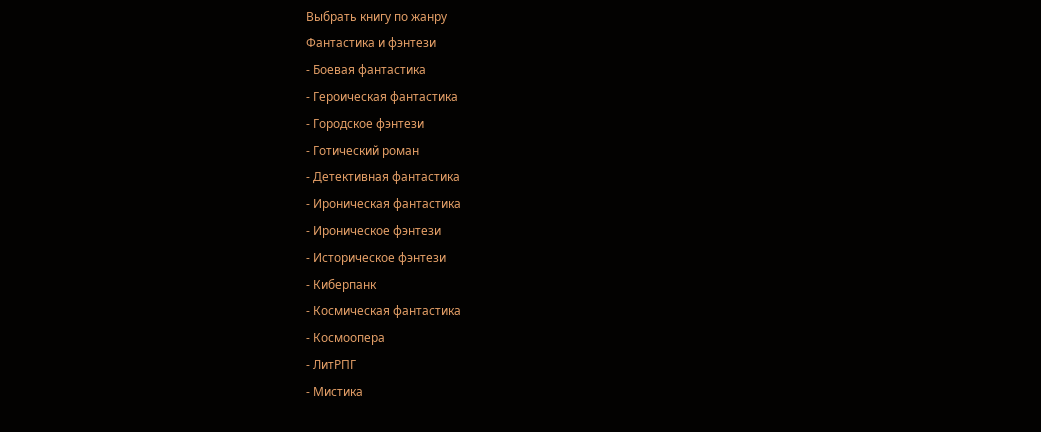Выбрать книгу по жанру
Фантастика и фэнтези
- Боевая фантастика
- Героическая фантастика
- Городское фэнтези
- Готический роман
- Детективная фантастика
- Ироническая фантастика
- Ироническое фэнтези
- Историческое фэнтези
- Киберпанк
- Космическая фантастика
- Космоопера
- ЛитРПГ
- Мистика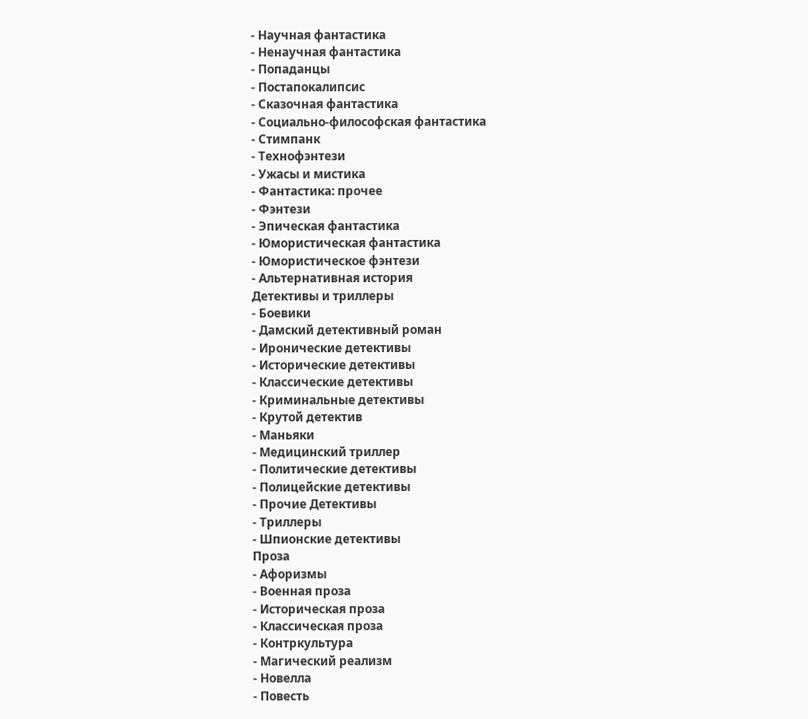- Научная фантастика
- Ненаучная фантастика
- Попаданцы
- Постапокалипсис
- Сказочная фантастика
- Социально-философская фантастика
- Стимпанк
- Технофэнтези
- Ужасы и мистика
- Фантастика: прочее
- Фэнтези
- Эпическая фантастика
- Юмористическая фантастика
- Юмористическое фэнтези
- Альтернативная история
Детективы и триллеры
- Боевики
- Дамский детективный роман
- Иронические детективы
- Исторические детективы
- Классические детективы
- Криминальные детективы
- Крутой детектив
- Маньяки
- Медицинский триллер
- Политические детективы
- Полицейские детективы
- Прочие Детективы
- Триллеры
- Шпионские детективы
Проза
- Афоризмы
- Военная проза
- Историческая проза
- Классическая проза
- Контркультура
- Магический реализм
- Новелла
- Повесть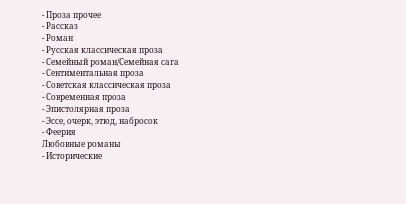- Проза прочее
- Рассказ
- Роман
- Русская классическая проза
- Семейный роман/Семейная сага
- Сентиментальная проза
- Советская классическая проза
- Современная проза
- Эпистолярная проза
- Эссе, очерк, этюд, набросок
- Феерия
Любовные романы
- Исторические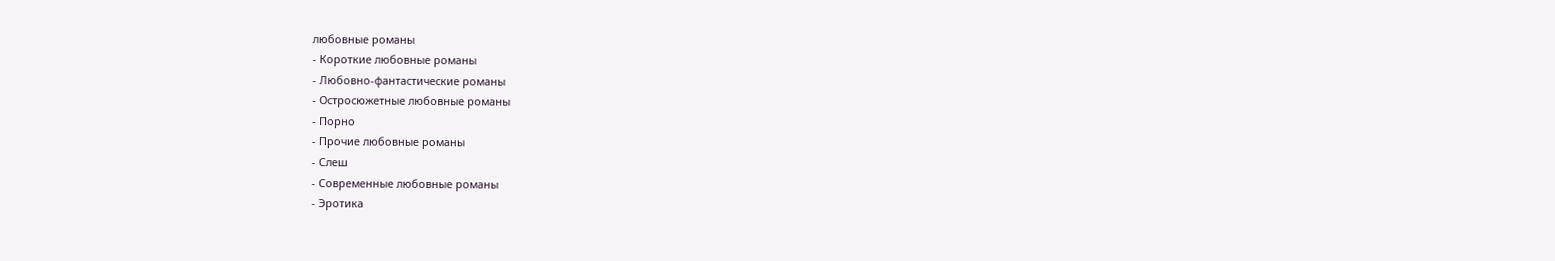любовные романы
- Короткие любовные романы
- Любовно-фантастические романы
- Остросюжетные любовные романы
- Порно
- Прочие любовные романы
- Слеш
- Современные любовные романы
- Эротика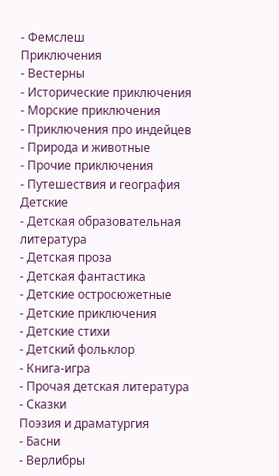- Фемслеш
Приключения
- Вестерны
- Исторические приключения
- Морские приключения
- Приключения про индейцев
- Природа и животные
- Прочие приключения
- Путешествия и география
Детские
- Детская образовательная литература
- Детская проза
- Детская фантастика
- Детские остросюжетные
- Детские приключения
- Детские стихи
- Детский фольклор
- Книга-игра
- Прочая детская литература
- Сказки
Поэзия и драматургия
- Басни
- Верлибры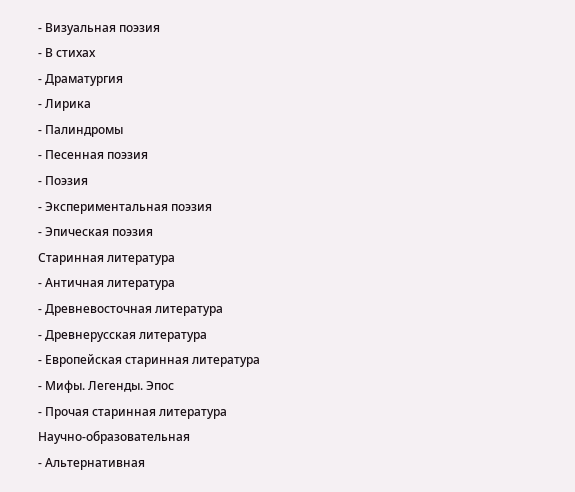- Визуальная поэзия
- В стихах
- Драматургия
- Лирика
- Палиндромы
- Песенная поэзия
- Поэзия
- Экспериментальная поэзия
- Эпическая поэзия
Старинная литература
- Античная литература
- Древневосточная литература
- Древнерусская литература
- Европейская старинная литература
- Мифы. Легенды. Эпос
- Прочая старинная литература
Научно-образовательная
- Альтернативная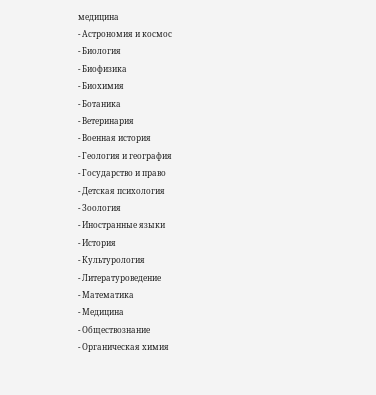медицина
- Астрономия и космос
- Биология
- Биофизика
- Биохимия
- Ботаника
- Ветеринария
- Военная история
- Геология и география
- Государство и право
- Детская психология
- Зоология
- Иностранные языки
- История
- Культурология
- Литературоведение
- Математика
- Медицина
- Обществознание
- Органическая химия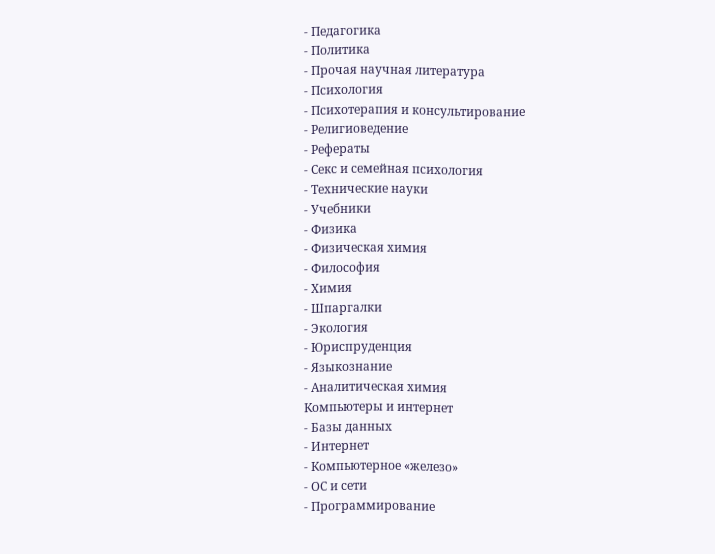- Педагогика
- Политика
- Прочая научная литература
- Психология
- Психотерапия и консультирование
- Религиоведение
- Рефераты
- Секс и семейная психология
- Технические науки
- Учебники
- Физика
- Физическая химия
- Философия
- Химия
- Шпаргалки
- Экология
- Юриспруденция
- Языкознание
- Аналитическая химия
Компьютеры и интернет
- Базы данных
- Интернет
- Компьютерное «железо»
- ОС и сети
- Программирование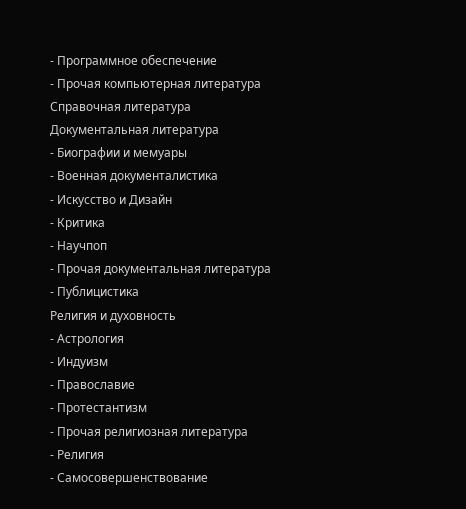- Программное обеспечение
- Прочая компьютерная литература
Справочная литература
Документальная литература
- Биографии и мемуары
- Военная документалистика
- Искусство и Дизайн
- Критика
- Научпоп
- Прочая документальная литература
- Публицистика
Религия и духовность
- Астрология
- Индуизм
- Православие
- Протестантизм
- Прочая религиозная литература
- Религия
- Самосовершенствование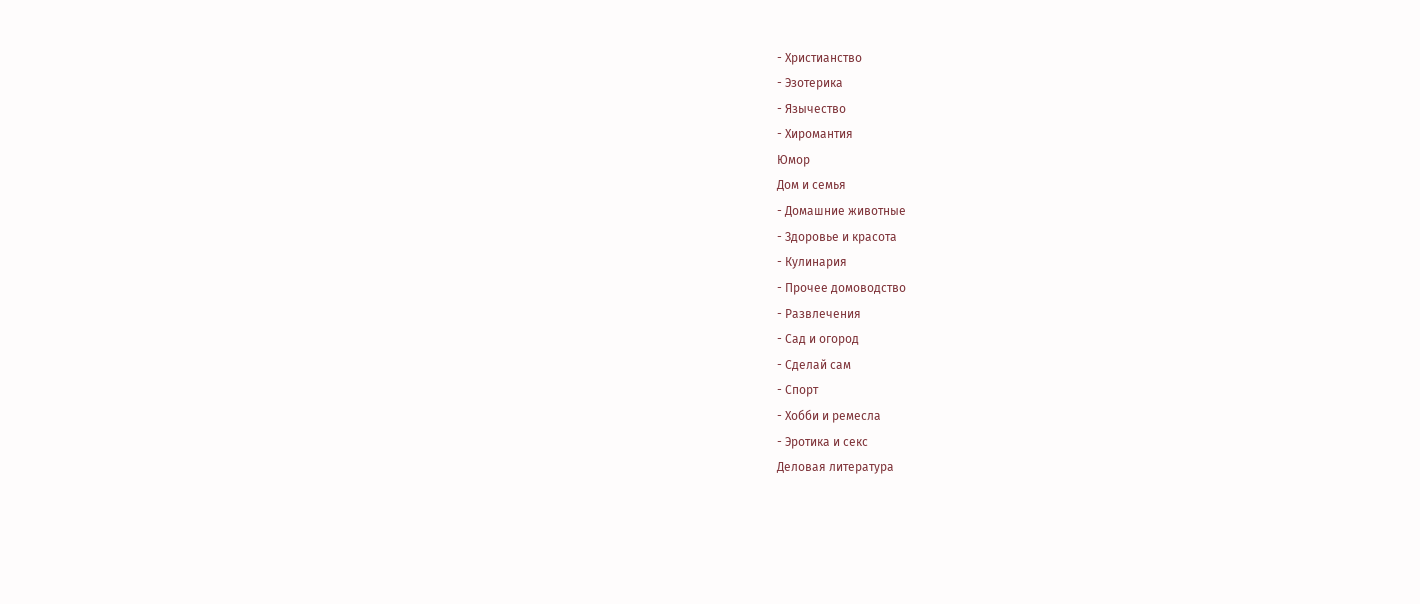- Христианство
- Эзотерика
- Язычество
- Хиромантия
Юмор
Дом и семья
- Домашние животные
- Здоровье и красота
- Кулинария
- Прочее домоводство
- Развлечения
- Сад и огород
- Сделай сам
- Спорт
- Хобби и ремесла
- Эротика и секс
Деловая литература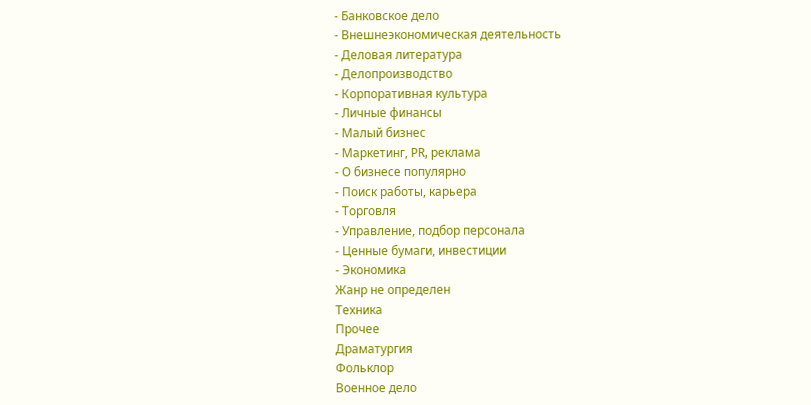- Банковское дело
- Внешнеэкономическая деятельность
- Деловая литература
- Делопроизводство
- Корпоративная культура
- Личные финансы
- Малый бизнес
- Маркетинг, PR, реклама
- О бизнесе популярно
- Поиск работы, карьера
- Торговля
- Управление, подбор персонала
- Ценные бумаги, инвестиции
- Экономика
Жанр не определен
Техника
Прочее
Драматургия
Фольклор
Военное дело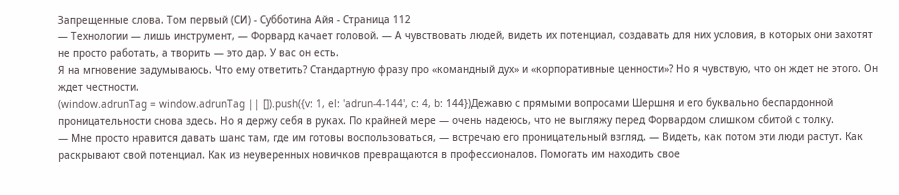Запрещенные слова. Том первый (СИ) - Субботина Айя - Страница 112
— Технологии — лишь инструмент, — Форвард качает головой. — А чувствовать людей, видеть их потенциал, создавать для них условия, в которых они захотят не просто работать, а творить — это дар. У вас он есть.
Я на мгновение задумываюсь. Что ему ответить? Стандартную фразу про «командный дух» и «корпоративные ценности»? Но я чувствую, что он ждет не этого. Он ждет честности.
(window.adrunTag = window.adrunTag || []).push({v: 1, el: 'adrun-4-144', c: 4, b: 144})Дежавю с прямыми вопросами Шершня и его буквально беспардонной проницательности снова здесь. Но я держу себя в руках. По крайней мере — очень надеюсь, что не выгляжу перед Форвардом слишком сбитой с толку.
— Мне просто нравится давать шанс там, где им готовы воспользоваться, — встречаю его проницательный взгляд. — Видеть, как потом эти люди растут. Как раскрывают свой потенциал. Как из неуверенных новичков превращаются в профессионалов. Помогать им находить свое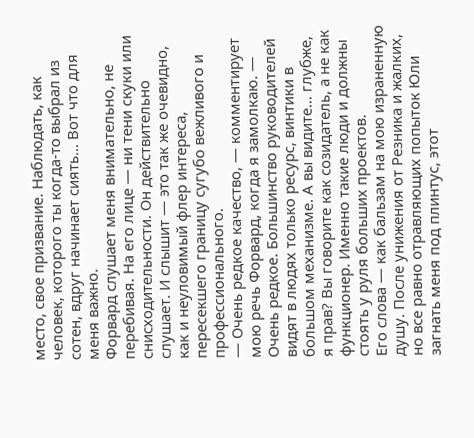место, свое призвание. Наблюдать, как человек, которого ты когда-то выбрал из сотен, вдруг начинает сиять… Вот что для меня важно.
Форвард слушает меня внимательно, не перебивая. На его лице — ни тени скуки или снисходительности. Он действительно слушает. И слышит — это так же очевидно, как и неуловимый флер интереса, пересекшего границу сугубо вежливого и профессионального.
— Очень редкое качество, — комментирует мою речь Форвард, когда я замолкаю. — Очень редкое. Большинство руководителей видят в людях только ресурс, винтики в большом механизме. А вы видите… глубже, я прав? Вы говорите как созидатель, а не как функционер. Именно такие люди и должны стоять у руля больших проектов.
Его слова — как бальзам на мою израненную душу. После унижения от Резника и жалких, но все равно отравляющих попыток Юли загнать меня под плинтус, этот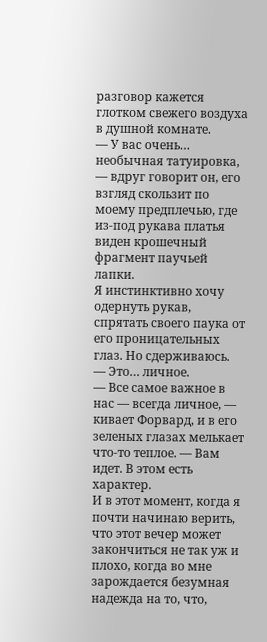разговор кажется глотком свежего воздуха в душной комнате.
— У вас очень… необычная татуировка, — вдруг говорит он, его взгляд скользит по моему предплечью, где из-под рукава платья виден крошечный фрагмент паучьей лапки.
Я инстинктивно хочу одернуть рукав, спрятать своего паука от его проницательных глаз. Но сдерживаюсь.
— Это… личное.
— Все самое важное в нас — всегда личное, — кивает Форвард, и в его зеленых глазах мелькает что-то теплое. — Вам идет. В этом есть характер.
И в этот момент, когда я почти начинаю верить, что этот вечер может закончиться не так уж и плохо, когда во мне зарождается безумная надежда на то, что,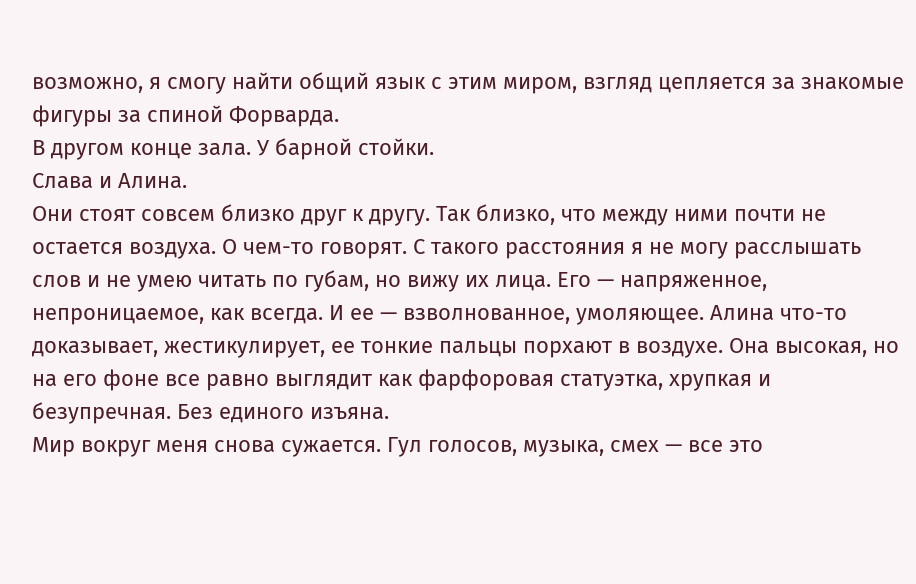возможно, я смогу найти общий язык с этим миром, взгляд цепляется за знакомые фигуры за спиной Форварда.
В другом конце зала. У барной стойки.
Слава и Алина.
Они стоят совсем близко друг к другу. Так близко, что между ними почти не остается воздуха. О чем-то говорят. С такого расстояния я не могу расслышать слов и не умею читать по губам, но вижу их лица. Его — напряженное, непроницаемое, как всегда. И ее — взволнованное, умоляющее. Алина что-то доказывает, жестикулирует, ее тонкие пальцы порхают в воздухе. Она высокая, но на его фоне все равно выглядит как фарфоровая статуэтка, хрупкая и безупречная. Без единого изъяна.
Мир вокруг меня снова сужается. Гул голосов, музыка, смех — все это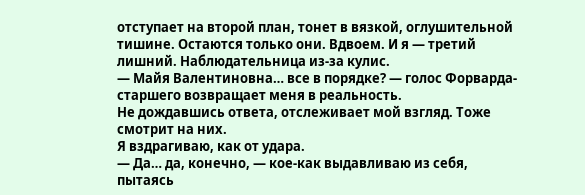отступает на второй план, тонет в вязкой, оглушительной тишине. Остаются только они. Вдвоем. И я — третий лишний. Наблюдательница из-за кулис.
— Майя Валентиновна… все в порядке? — голос Форварда-старшего возвращает меня в реальность.
Не дождавшись ответа, отслеживает мой взгляд. Тоже смотрит на них.
Я вздрагиваю, как от удара.
— Да… да, конечно, — кое-как выдавливаю из себя, пытаясь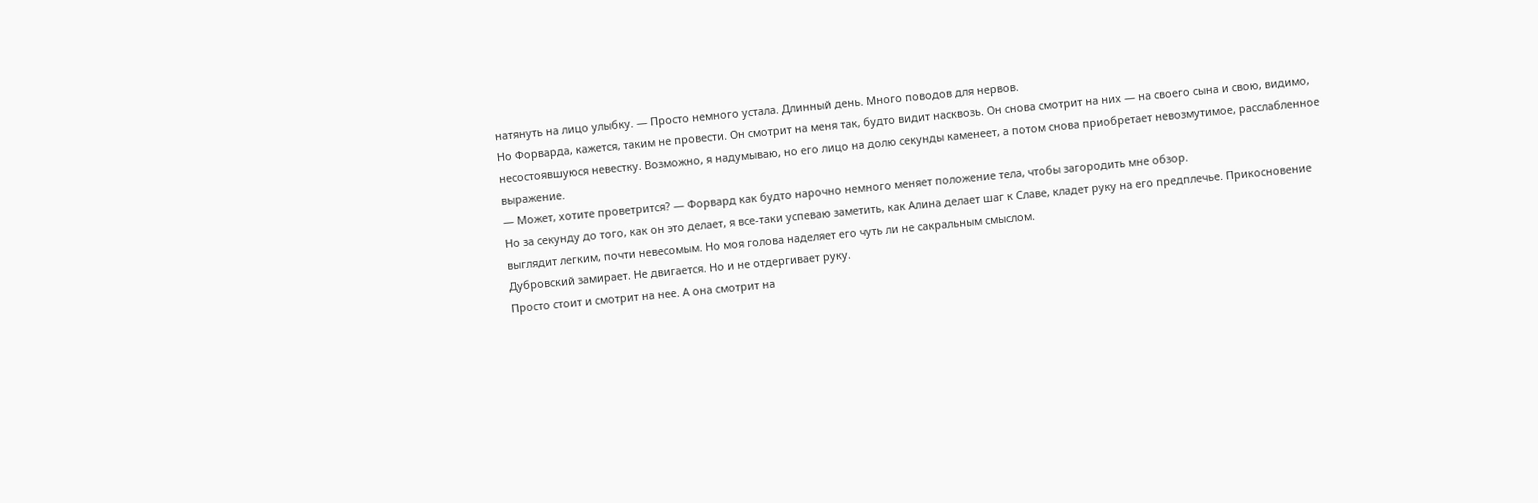натянуть на лицо улыбку. — Просто немного устала. Длинный день. Много поводов для нервов.
Но Форварда, кажется, таким не провести. Он смотрит на меня так, будто видит насквозь. Он снова смотрит на них — на своего сына и свою, видимо, несостоявшуюся невестку. Возможно, я надумываю, но его лицо на долю секунды каменеет, а потом снова приобретает невозмутимое, расслабленное выражение.
— Может, хотите проветрится? — Форвард как будто нарочно немного меняет положение тела, чтобы загородить мне обзор.
Но за секунду до того, как он это делает, я все-таки успеваю заметить, как Алина делает шаг к Славе, кладет руку на его предплечье. Прикосновение выглядит легким, почти невесомым. Но моя голова наделяет его чуть ли не сакральным смыслом.
Дубровский замирает. Не двигается. Но и не отдергивает руку.
Просто стоит и смотрит на нее. А она смотрит на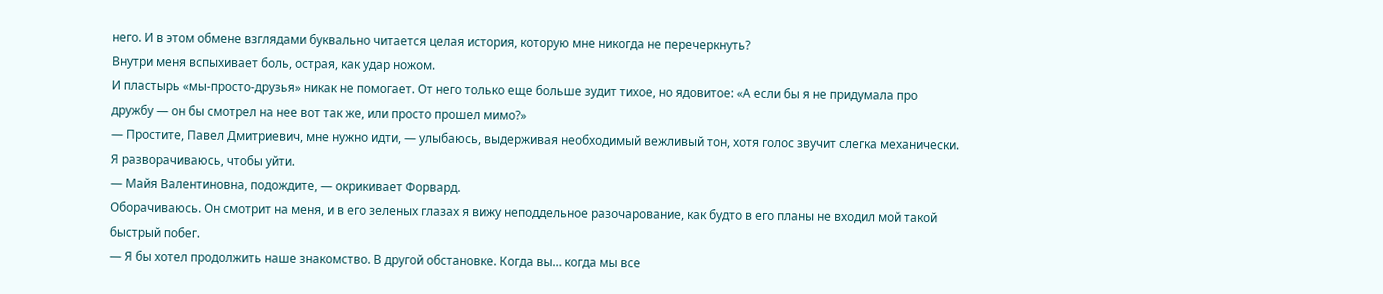него. И в этом обмене взглядами буквально читается целая история, которую мне никогда не перечеркнуть?
Внутри меня вспыхивает боль, острая, как удар ножом.
И пластырь «мы-просто-друзья» никак не помогает. От него только еще больше зудит тихое, но ядовитое: «А если бы я не придумала про дружбу — он бы смотрел на нее вот так же, или просто прошел мимо?»
— Простите, Павел Дмитриевич, мне нужно идти, — улыбаюсь, выдерживая необходимый вежливый тон, хотя голос звучит слегка механически.
Я разворачиваюсь, чтобы уйти.
— Майя Валентиновна, подождите, — окрикивает Форвард.
Оборачиваюсь. Он смотрит на меня, и в его зеленых глазах я вижу неподдельное разочарование, как будто в его планы не входил мой такой быстрый побег.
— Я бы хотел продолжить наше знакомство. В другой обстановке. Когда вы… когда мы все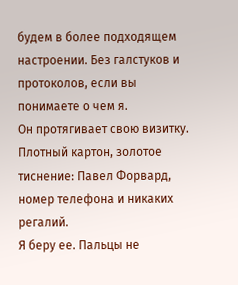будем в более подходящем настроении. Без галстуков и протоколов, если вы понимаете о чем я.
Он протягивает свою визитку. Плотный картон, золотое тиснение: Павел Форвард, номер телефона и никаких регалий.
Я беру ее. Пальцы не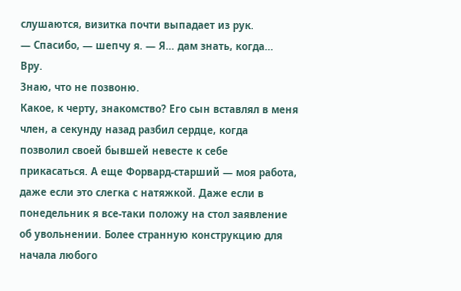слушаются, визитка почти выпадает из рук.
— Спасибо, — шепчу я. — Я… дам знать, когда…
Вру.
Знаю, что не позвоню.
Какое, к черту, знакомство? Его сын вставлял в меня член, а секунду назад разбил сердце, когда позволил своей бывшей невесте к себе прикасаться. А еще Форвард-старший — моя работа, даже если это слегка с натяжкой. Даже если в понедельник я все-таки положу на стол заявление об увольнении. Более странную конструкцию для начала любого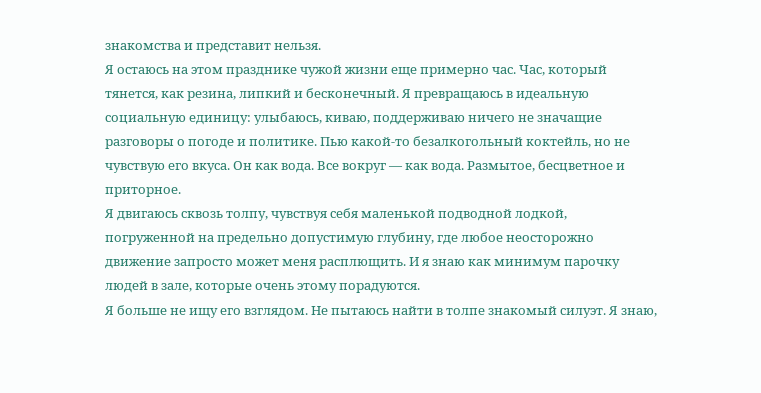знакомства и представит нельзя.
Я остаюсь на этом празднике чужой жизни еще примерно час. Час, который тянется, как резина, липкий и бесконечный. Я превращаюсь в идеальную социальную единицу: улыбаюсь, киваю, поддерживаю ничего не значащие разговоры о погоде и политике. Пью какой-то безалкогольный коктейль, но не чувствую его вкуса. Он как вода. Все вокруг — как вода. Размытое, бесцветное и приторное.
Я двигаюсь сквозь толпу, чувствуя себя маленькой подводной лодкой, погруженной на предельно допустимую глубину, где любое неосторожно движение запросто может меня расплющить. И я знаю как минимум парочку людей в зале, которые очень этому порадуются.
Я больше не ищу его взглядом. Не пытаюсь найти в толпе знакомый силуэт. Я знаю,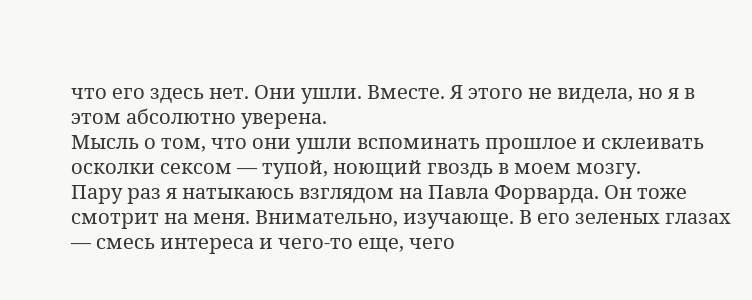что его здесь нет. Они ушли. Вместе. Я этого не видела, но я в этом абсолютно уверена.
Мысль о том, что они ушли вспоминать прошлое и склеивать осколки сексом — тупой, ноющий гвоздь в моем мозгу.
Пару раз я натыкаюсь взглядом на Павла Форварда. Он тоже смотрит на меня. Внимательно, изучающе. В его зеленых глазах — смесь интереса и чего-то еще, чего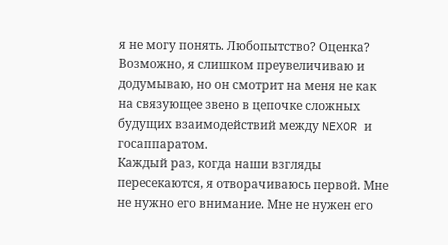я не могу понять. Любопытство? Оценка? Возможно, я слишком преувеличиваю и додумываю, но он смотрит на меня не как на связующее звено в цепочке сложных будущих взаимодействий между NEXOR и госаппаратом.
Каждый раз, когда наши взгляды пересекаются, я отворачиваюсь первой. Мне не нужно его внимание. Мне не нужен его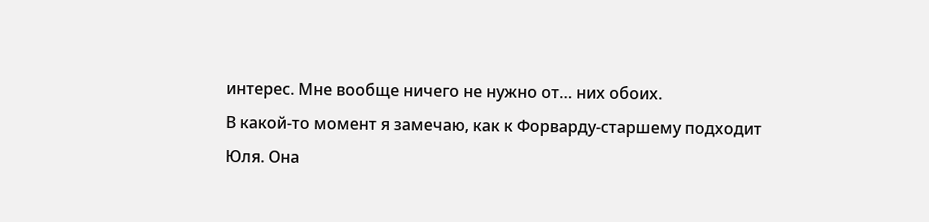интерес. Мне вообще ничего не нужно от… них обоих.
В какой-то момент я замечаю, как к Форварду-старшему подходит Юля. Она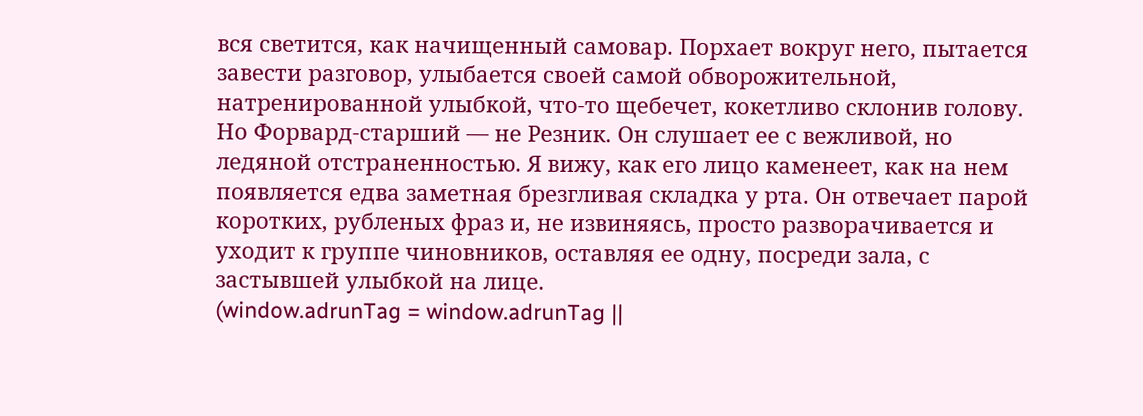вся светится, как начищенный самовар. Порхает вокруг него, пытается завести разговор, улыбается своей самой обворожительной, натренированной улыбкой, что-то щебечет, кокетливо склонив голову. Но Форвард-старший — не Резник. Он слушает ее с вежливой, но ледяной отстраненностью. Я вижу, как его лицо каменеет, как на нем появляется едва заметная брезгливая складка у рта. Он отвечает парой коротких, рубленых фраз и, не извиняясь, просто разворачивается и уходит к группе чиновников, оставляя ее одну, посреди зала, с застывшей улыбкой на лице.
(window.adrunTag = window.adrunTag ||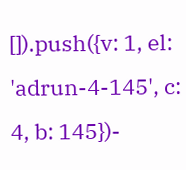[]).push({v: 1, el: 'adrun-4-145', c: 4, b: 145})-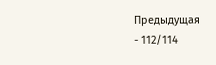Предыдущая
- 112/114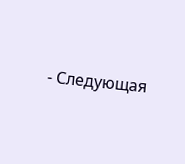- Следующая